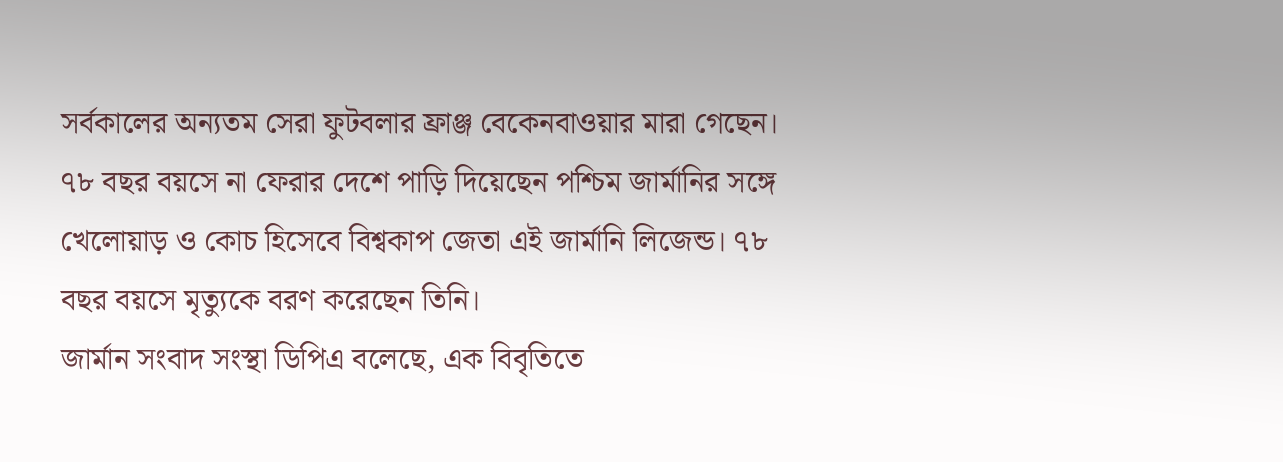সর্বকালের অন্যতম সেরা ফুটবলার ফ্রাঞ্জ বেকেনবাওয়ার মারা গেছেন। ৭৮ বছর বয়সে না ফেরার দেশে পাড়ি দিয়েছেন পশ্চিম জার্মানির সঙ্গে খেলোয়াড় ও কোচ হিসেবে বিশ্বকাপ জেতা এই জার্মানি লিজেন্ড। ৭৮ বছর বয়সে মৃত্যুকে বরণ করেছেন তিনি।
জার্মান সংবাদ সংস্থা ডিপিএ বলেছে, এক বিবৃতিতে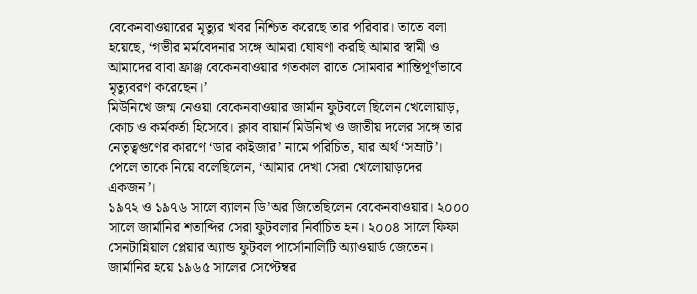বেকেনবাওয়ারের মৃত্যুর খবর নিশ্চিত করেছে তার পরিবার। তাতে বলা হয়েছে, ‘গভীর মর্মবেদনার সঙ্গে আমরা ঘোষণা করছি আমার স্বামী ও আমাদের বাবা ফ্রাঞ্জ বেকেনবাওয়ার গতকাল রাতে সোমবার শান্তিপূর্ণভাবে মৃত্যুবরণ করেছেন।’
মিউনিখে জন্ম নেওয়া বেকেনবাওয়ার জার্মান ফুটবলে ছিলেন খেলোয়াড়, কোচ ও কর্মকর্তা হিসেবে। ক্লাব বায়ার্ন মিউনিখ ও জাতীয় দলের সঙ্গে তার নেতৃত্বগুণের কারণে ‘ডার কাইজার’ নামে পরিচিত, যার অর্থ ‘সম্রাট’। পেলে তাকে নিয়ে বলেছিলেন, ‘আমার দেখা সেরা খেলোয়াড়দের একজন’।
১৯৭২ ও ১৯৭৬ সালে ব্যালন ডি’অর জিতেছিলেন বেকেনবাওয়ার। ২০০০ সালে জার্মানির শতাব্দির সেরা ফুটবলার নির্বাচিত হন। ২০০৪ সালে ফিফা সেনটান্নিয়াল প্লেয়ার অ্যান্ড ফুটবল পার্সোনালিটি অ্যাওয়ার্ড জেতেন।
জার্মানির হয়ে ১৯৬৫ সালের সেপ্টেম্বর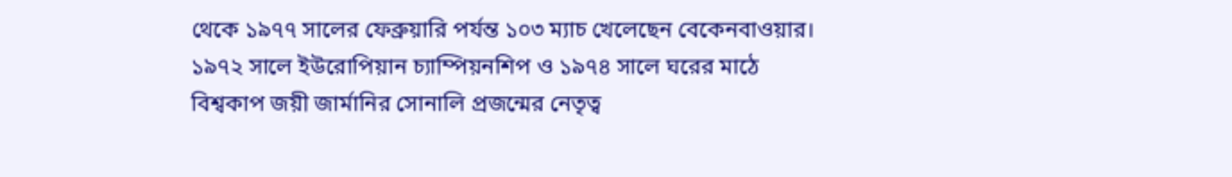থেকে ১৯৭৭ সালের ফেব্রুয়ারি পর্যন্ত ১০৩ ম্যাচ খেলেছেন বেকেনবাওয়ার। ১৯৭২ সালে ইউরোপিয়ান চ্যাম্পিয়নশিপ ও ১৯৭৪ সালে ঘরের মাঠে বিশ্বকাপ জয়ী জার্মানির সোনালি প্রজন্মের নেতৃত্ব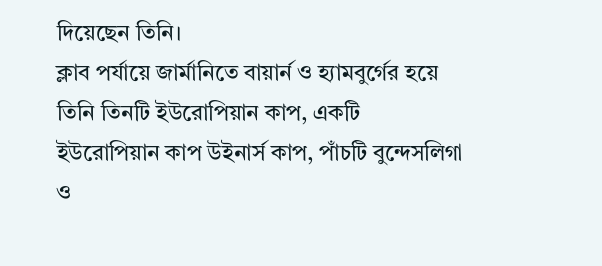দিয়েছেন তিনি।
ক্লাব পর্যায়ে জার্মানিতে বায়ার্ন ও হ্যামবুর্গের হয়ে তিনি তিনটি ইউরোপিয়ান কাপ, একটি ইউরোপিয়ান কাপ উইনার্স কাপ, পাঁচটি বুন্দেসলিগা ও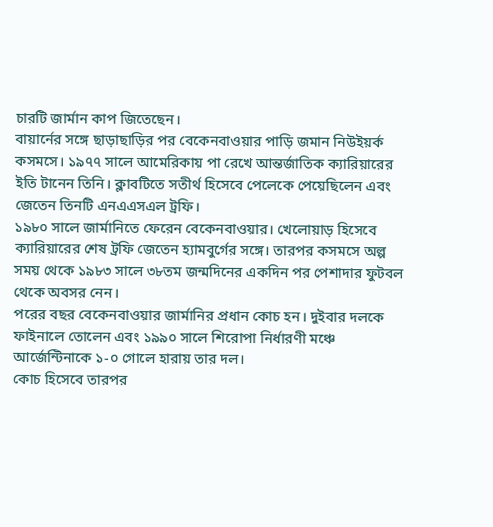চারটি জার্মান কাপ জিতেছেন।
বায়ার্নের সঙ্গে ছাড়াছাড়ির পর বেকেনবাওয়ার পাড়ি জমান নিউইয়র্ক কসমসে। ১৯৭৭ সালে আমেরিকায় পা রেখে আন্তর্জাতিক ক্যারিয়ারের ইতি টানেন তিনি। ক্লাবটিতে সতীর্থ হিসেবে পেলেকে পেয়েছিলেন এবং জেতেন তিনটি এনএএসএল ট্রফি।
১৯৮০ সালে জার্মানিতে ফেরেন বেকেনবাওয়ার। খেলোয়াড় হিসেবে ক্যারিয়ারের শেষ ট্রফি জেতেন হ্যামবুর্গের সঙ্গে। তারপর কসমসে অল্প সময় থেকে ১৯৮৩ সালে ৩৮তম জন্মদিনের একদিন পর পেশাদার ফুটবল থেকে অবসর নেন।
পরের বছর বেকেনবাওয়ার জার্মানির প্রধান কোচ হন। দুইবার দলকে ফাইনালে তোলেন এবং ১৯৯০ সালে শিরোপা নির্ধারণী মঞ্চে আর্জেন্টিনাকে ১-০ গোলে হারায় তার দল।
কোচ হিসেবে তারপর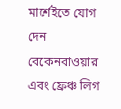মার্শেইতে যোগ দেন বেকেনবাওয়ার এবং ফ্রেঞ্চ লিগ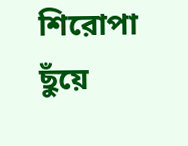শিরোপা ছুঁয়ে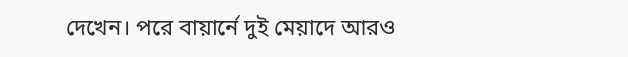দেখেন। পরে বায়ার্নে দুই মেয়াদে আরও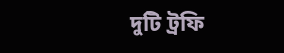দুটি ট্রফি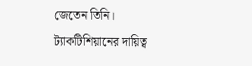জেতেন তিনি।
ট্যাকটিশিয়ানের দায়িত্ব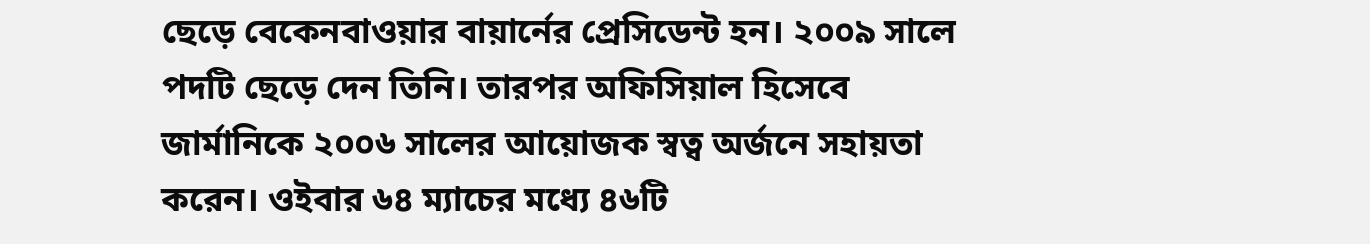ছেড়ে বেকেনবাওয়ার বায়ার্নের প্রেসিডেন্ট হন। ২০০৯ সালে পদটি ছেড়ে দেন তিনি। তারপর অফিসিয়াল হিসেবে জার্মানিকে ২০০৬ সালের আয়োজক স্বত্ব অর্জনে সহায়তা করেন। ওইবার ৬৪ ম্যাচের মধ্যে ৪৬টি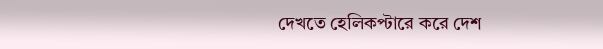দেখতে হেলিকপ্টারে করে দেশ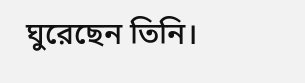ঘুরেছেন তিনি।